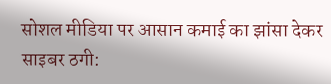सोशल मीडिया पर आसान कमाई का झांसा देकर साइबर ठगी: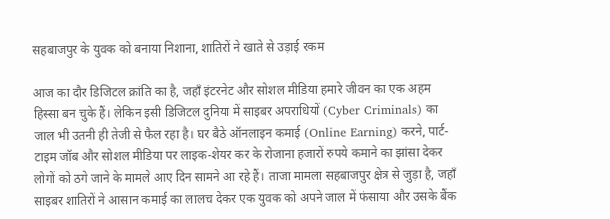सहबाजपुर के युवक को बनाया निशाना, शातिरों ने खाते से उड़ाई रकम

आज का दौर डिजिटल क्रांति का है, जहाँ इंटरनेट और सोशल मीडिया हमारे जीवन का एक अहम हिस्सा बन चुके हैं। लेकिन इसी डिजिटल दुनिया में साइबर अपराधियों (Cyber Criminals) का जाल भी उतनी ही तेजी से फैल रहा है। घर बैठे ऑनलाइन कमाई (Online Earning) करने, पार्ट-टाइम जॉब और सोशल मीडिया पर लाइक-शेयर कर के रोजाना हजारों रुपये कमाने का झांसा देकर लोगों को ठगे जाने के मामले आए दिन सामने आ रहे हैं। ताजा मामला सहबाजपुर क्षेत्र से जुड़ा है, जहाँ साइबर शातिरों ने आसान कमाई का लालच देकर एक युवक को अपने जाल में फंसाया और उसके बैंक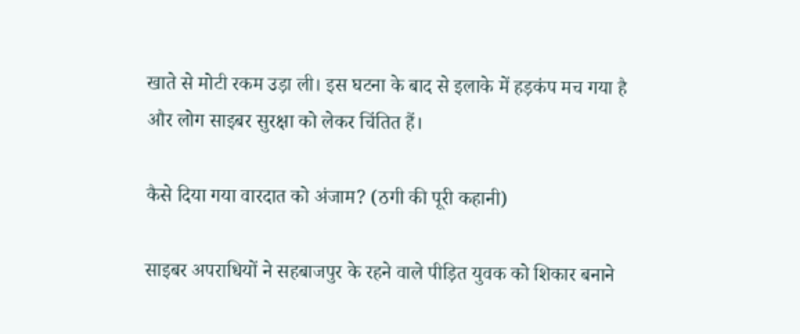खाते से मोटी रकम उड़ा ली। इस घटना के बाद से इलाके में हड़कंप मच गया है और लोग साइबर सुरक्षा को लेकर चिंतित हैं।

कैसे दिया गया वारदात को अंजाम? (ठगी की पूरी कहानी)

साइबर अपराधियों ने सहबाजपुर के रहने वाले पीड़ित युवक को शिकार बनाने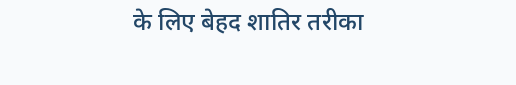के लिए बेहद शातिर तरीका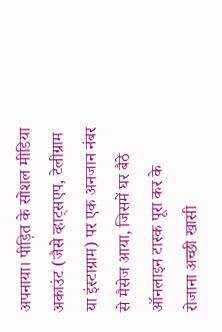अपनाया। पीड़ित के सोशल मीडिया अकाउंट (जैसे व्हाट्सएप, टेलीग्राम या इंस्टाग्राम) पर एक अनजान नंबर से मैसेज आया, जिसमें घर बैठे ऑनलाइन टास्क पूरा कर के रोजाना अच्छी खासी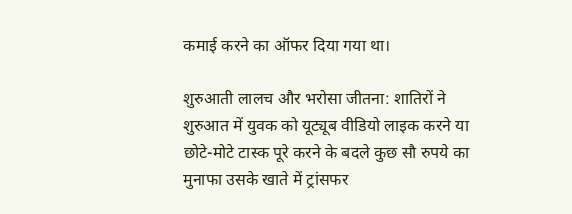कमाई करने का ऑफर दिया गया था।

शुरुआती लालच और भरोसा जीतना: शातिरों ने शुरुआत में युवक को यूट्यूब वीडियो लाइक करने या छोटे-मोटे टास्क पूरे करने के बदले कुछ सौ रुपये का मुनाफा उसके खाते में ट्रांसफर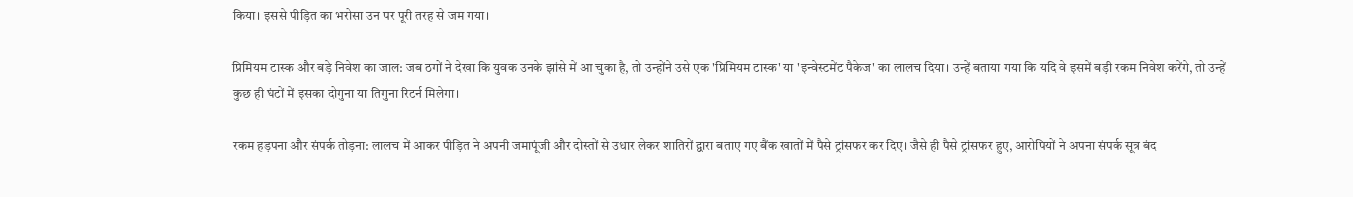किया। इससे पीड़ित का भरोसा उन पर पूरी तरह से जम गया।

प्रिमियम टास्क और बड़े निवेश का जाल: जब ठगों ने देखा कि युवक उनके झांसे में आ चुका है, तो उन्होंने उसे एक 'प्रिमियम टास्क' या 'इन्वेस्टमेंट पैकेज' का लालच दिया। उन्हें बताया गया कि यदि वे इसमें बड़ी रकम निवेश करेंगे, तो उन्हें कुछ ही घंटों में इसका दोगुना या तिगुना रिटर्न मिलेगा।

रकम हड़पना और संपर्क तोड़ना: लालच में आकर पीड़ित ने अपनी जमापूंजी और दोस्तों से उधार लेकर शातिरों द्वारा बताए गए बैंक खातों में पैसे ट्रांसफर कर दिए। जैसे ही पैसे ट्रांसफर हुए, आरोपियों ने अपना संपर्क सूत्र बंद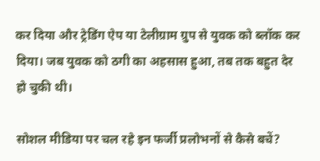कर दिया और ट्रेडिंग ऐप या टेलीग्राम ग्रुप से युवक को ब्लॉक कर दिया। जब युवक को ठगी का अहसास हुआ, तब तक बहुत देर हो चुकी थी।

सोशल मीडिया पर चल रहे इन फर्जी प्रलोभनों से कैसे बचें?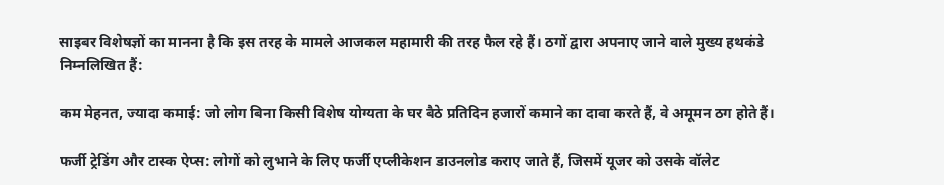साइबर विशेषज्ञों का मानना है कि इस तरह के मामले आजकल महामारी की तरह फैल रहे हैं। ठगों द्वारा अपनाए जाने वाले मुख्य हथकंडे निम्नलिखित हैं:

कम मेहनत, ज्यादा कमाई: जो लोग बिना किसी विशेष योग्यता के घर बैठे प्रतिदिन हजारों कमाने का दावा करते हैं, वे अमूमन ठग होते हैं।

फर्जी ट्रेडिंग और टास्क ऐप्स: लोगों को लुभाने के लिए फर्जी एप्लीकेशन डाउनलोड कराए जाते हैं, जिसमें यूजर को उसके वॉलेट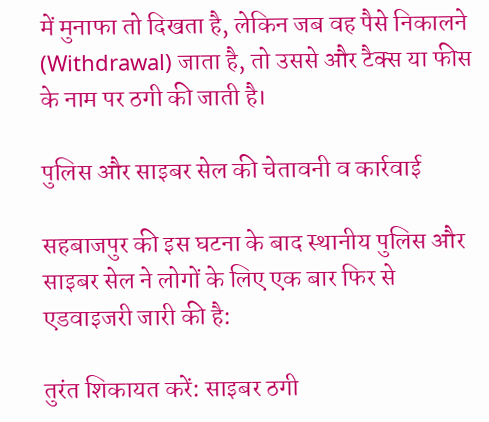में मुनाफा तो दिखता है, लेकिन जब वह पैसे निकालने (Withdrawal) जाता है, तो उससे और टैक्स या फीस के नाम पर ठगी की जाती है।

पुलिस और साइबर सेल की चेतावनी व कार्रवाई

सहबाजपुर की इस घटना के बाद स्थानीय पुलिस और साइबर सेल ने लोगों के लिए एक बार फिर से एडवाइजरी जारी की है:

तुरंत शिकायत करें: साइबर ठगी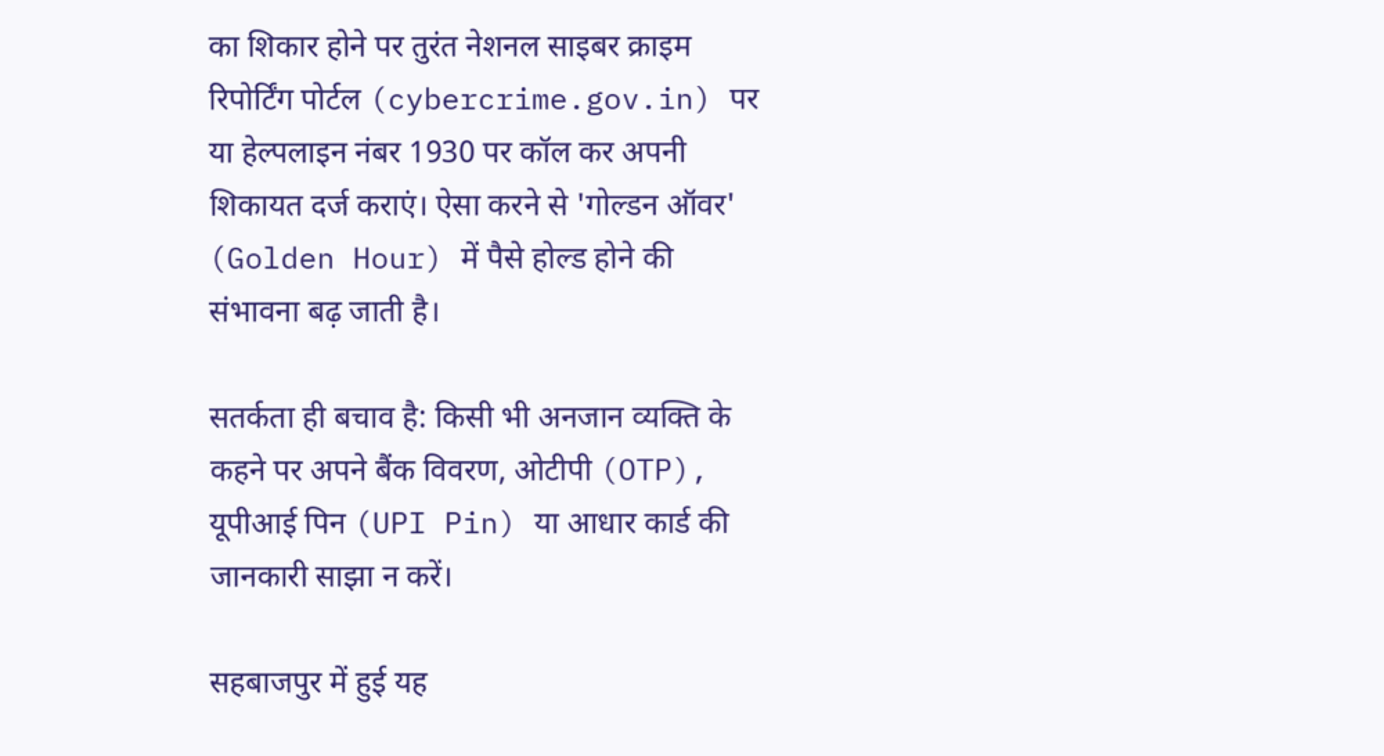का शिकार होने पर तुरंत नेशनल साइबर क्राइम रिपोर्टिंग पोर्टल (cybercrime.gov.in) पर या हेल्पलाइन नंबर 1930 पर कॉल कर अपनी शिकायत दर्ज कराएं। ऐसा करने से 'गोल्डन ऑवर' (Golden Hour) में पैसे होल्ड होने की संभावना बढ़ जाती है।

सतर्कता ही बचाव है: किसी भी अनजान व्यक्ति के कहने पर अपने बैंक विवरण, ओटीपी (OTP), यूपीआई पिन (UPI Pin) या आधार कार्ड की जानकारी साझा न करें।

सहबाजपुर में हुई यह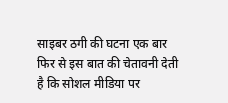साइबर ठगी की घटना एक बार फिर से इस बात की चेतावनी देती है कि सोशल मीडिया पर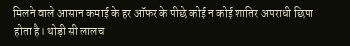मिलने वाले आसान कमाई के हर ऑफर के पीछे कोई न कोई शातिर अपराधी छिपा होता है। थोड़ी सी लालच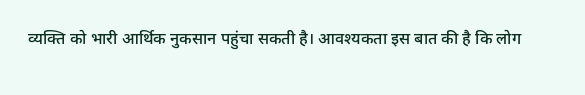व्यक्ति को भारी आर्थिक नुकसान पहुंचा सकती है। आवश्यकता इस बात की है कि लोग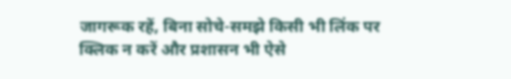जागरूक रहें, बिना सोचे-समझे किसी भी लिंक पर क्लिक न करें और प्रशासन भी ऐसे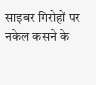साइबर गिरोहों पर नकेल कसने के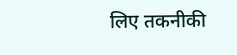लिए तकनीकी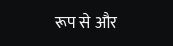रूप से और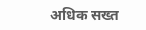अधिक सख्त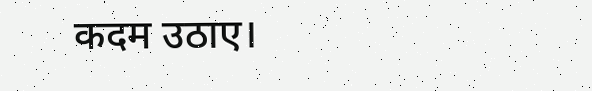कदम उठाए।